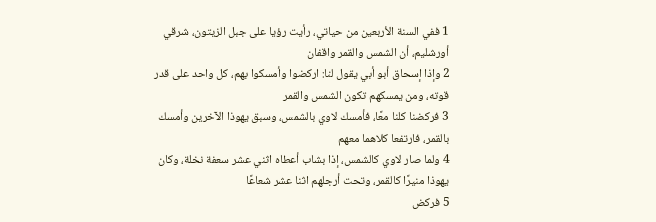1 ففي السنة الأربعين من حياتي، رأيت رؤيا على جبل الزيتون، شرقي أورشليم، أن الشمس والقمر واقفان
2 وإذا إسحاق أبو أبي يقول لنا: اركضوا وأمسكوا بهم، كل واحد على قدر قوته، ومن يمسكهم تكون الشمس والقمر
3 فركضنا كلنا معًا، فأمسك لاوي بالشمس، وسبق يهوذا الآخرين وأمسك بالقمر، فارتفعا كلاهما معهم
4 ولما صار لاوي كالشمس، إذا بشاب أعطاه اثني عشر سعفة نخلة، وكان يهوذا منيرًا كالقمر، وتحت أرجلهم اثنا عشر شعاعًا
5 فركض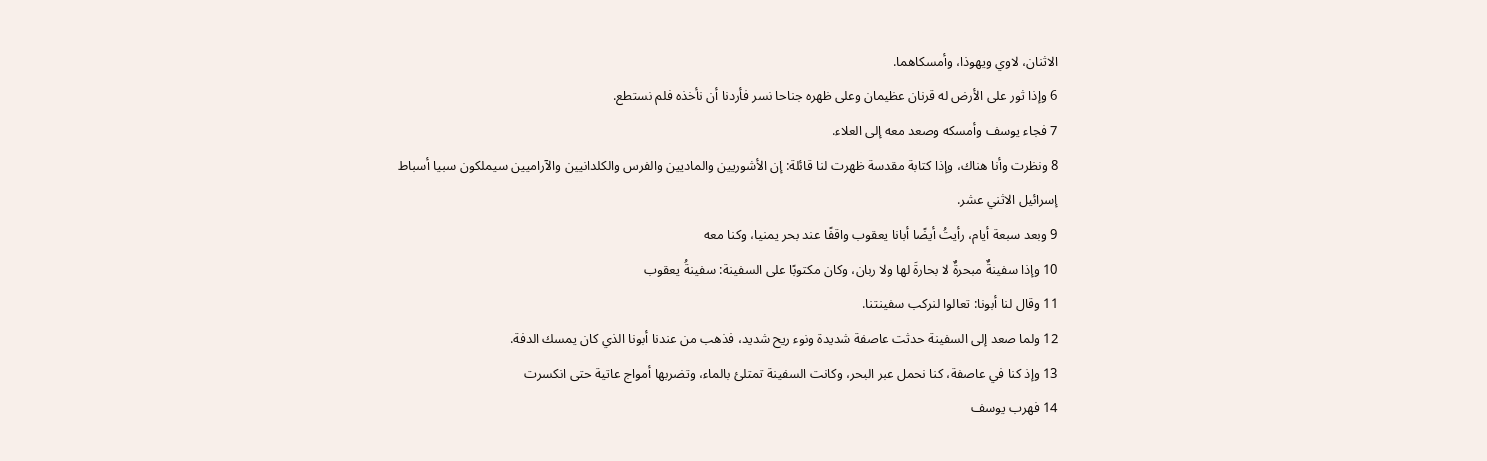الاثنان، لاوي ويهوذا، وأمسكاهما.
6 وإذا ثور على الأرض له قرنان عظيمان وعلى ظهره جناحا نسر فأردنا أن نأخذه فلم نستطع.
7 فجاء يوسف وأمسكه وصعد معه إلى العلاء.
8 ونظرت وأنا هناك، وإذا كتابة مقدسة ظهرت لنا قائلة: إن الأشوريين والماديين والفرس والكلدانيين والآراميين سيملكون سبيا أسباط إسرائيل الاثني عشر.
9 وبعد سبعة أيام، رأيتُ أيضًا أبانا يعقوب واقفًا عند بحر يمنيا، وكنا معه
10 وإذا سفينةٌ مبحرةٌ لا بحارةَ لها ولا ربان، وكان مكتوبًا على السفينة: سفينةُ يعقوب
11 وقال لنا أبونا: تعالوا لنركب سفينتنا.
12 ولما صعد إلى السفينة حدثت عاصفة شديدة ونوء ريح شديد، فذهب من عندنا أبونا الذي كان يمسك الدفة.
13 وإذ كنا في عاصفة، كنا نحمل عبر البحر، وكانت السفينة تمتلئ بالماء، وتضربها أمواج عاتية حتى انكسرت
14 فهرب يوسف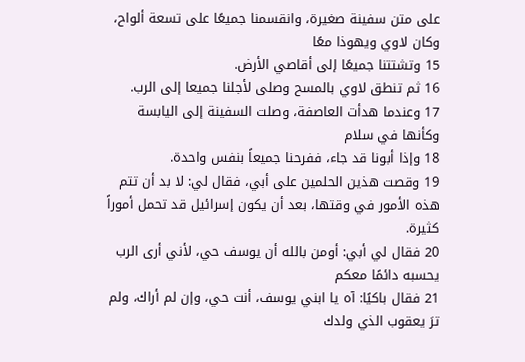على متن سفينة صغيرة، وانقسمنا جميعًا على تسعة ألواح، وكان لاوي ويهوذا معًا
15 وتشتتنا جميعًا إلى أقاصي الأرض.
16 ثم تنطق لاوي بالمسح وصلى لأجلنا جميعا إلى الرب.
17 وعندما هدأت العاصفة، وصلت السفينة إلى اليابسة وكأنها في سلام
18 وإذا أبونا قد جاء، ففرحنا جميعاً بنفس واحدة.
19 وقصت هذين الحلمين على أبي، فقال لي: لا بد أن تتم هذه الأمور في وقتها، بعد أن يكون إسرائيل قد تحمل أموراً كثيرة.
20 فقال لي أبي: أومن بالله أن يوسف حي، لأني أرى الرب يحسبه دائمًا معكم
21 فقال باكيًا: آه يا ابني يوسف، أنت حي، وإن لم أراك، ولم ترَ يعقوب الذي ولدك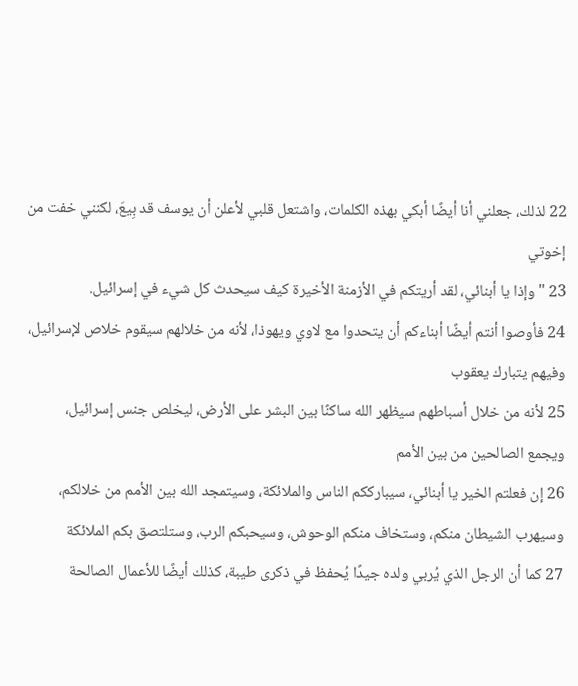22 لذلك، جعلني أنا أيضًا أبكي بهذه الكلمات، واشتعل قلبي لأعلن أن يوسف قد بِيعَ، لكنني خفت من إخوتي
23 "وإذا يا أبنائي، لقد أريتكم في الأزمنة الأخيرة كيف سيحدث كل شيء في إسرائيل.
24 فأوصوا أنتم أيضًا أبناءكم أن يتحدوا مع لاوي ويهوذا، لأنه من خلالهم سيقوم خلاص لإسرائيل، وفيهم يتبارك يعقوب
25 لأنه من خلال أسباطهم سيظهر الله ساكنًا بين البشر على الأرض، ليخلص جنس إسرائيل، ويجمع الصالحين من بين الأمم
26 إن فعلتم الخير يا أبنائي، سيبارككم الناس والملائكة، وسيتمجد الله بين الأمم من خلالكم، وسيهرب الشيطان منكم، وستخاف منكم الوحوش، وسيحبكم الرب، وستلتصق بكم الملائكة
27 كما أن الرجل الذي يُربي ولده جيدًا يُحفظ في ذكرى طيبة، كذلك أيضًا للأعمال الصالحة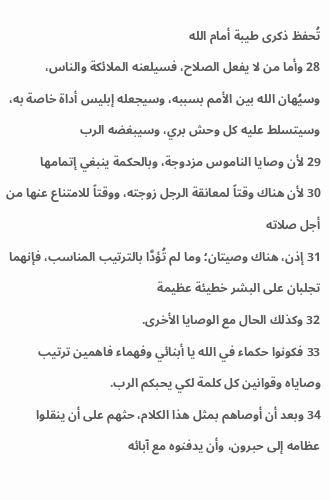تُحفظ ذكرى طيبة أمام الله
28 وأما من لا يفعل الصلاح، فسيلعنه الملائكة والناس، وسيُهان الله بين الأمم بسببه، وسيجعله إبليس أداة خاصة به، وسيتسلط عليه كل وحش بري، وسيبغضه الرب
29 لأن وصايا الناموس مزدوجة، وبالحكمة ينبغي إتمامها
30 لأن هناك وقتاً لمعانقة الرجل زوجته، ووقتاً للامتناع عنها من أجل صلاته
31 إذن، هناك وصيتان؛ وما لم تُؤدَّا بالترتيب المناسب، فإنهما تجلبان على البشر خطيئة عظيمة
32 وكذلك الحال مع الوصايا الأخرى.
33 فكونوا حكماء في الله يا أبنائي وفهماء فاهمين ترتيب وصاياه وقوانين كل كلمة لكي يحبكم الرب.
34 وبعد أن أوصاهم بمثل هذا الكلام، حثهم على أن ينقلوا عظامه إلى حبرون، وأن يدفنوه مع آبائه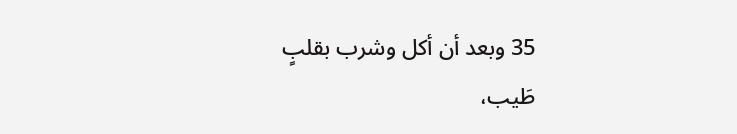35 وبعد أن أكل وشرب بقلبٍ طَيب،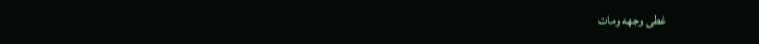غطى وجهه ومات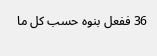36 ففعل بنوه حسب كل ما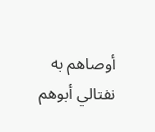أوصاهم به نفتالي أبوهم